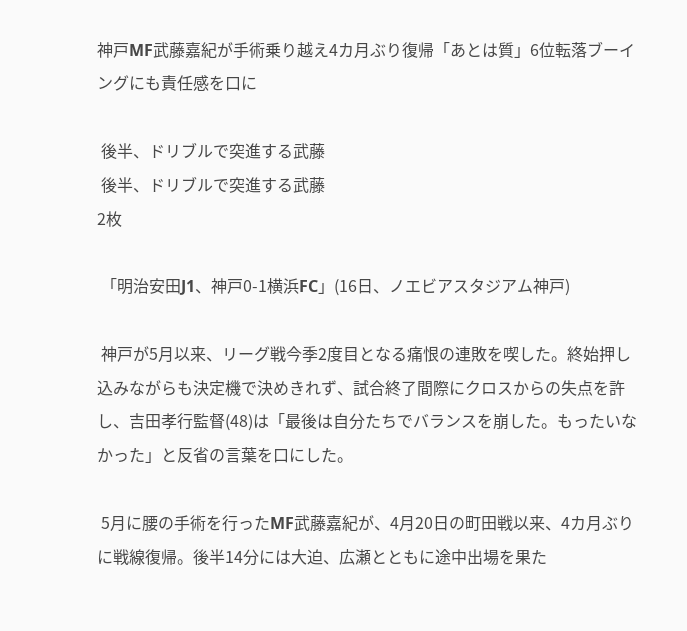神戸MF武藤嘉紀が手術乗り越え4カ月ぶり復帰「あとは質」6位転落ブーイングにも責任感を口に

 後半、ドリブルで突進する武藤
 後半、ドリブルで突進する武藤
2枚

 「明治安田J1、神戸0-1横浜FC」(16日、ノエビアスタジアム神戸)

 神戸が5月以来、リーグ戦今季2度目となる痛恨の連敗を喫した。終始押し込みながらも決定機で決めきれず、試合終了間際にクロスからの失点を許し、吉田孝行監督(48)は「最後は自分たちでバランスを崩した。もったいなかった」と反省の言葉を口にした。

 5月に腰の手術を行ったMF武藤嘉紀が、4月20日の町田戦以来、4カ月ぶりに戦線復帰。後半14分には大迫、広瀬とともに途中出場を果た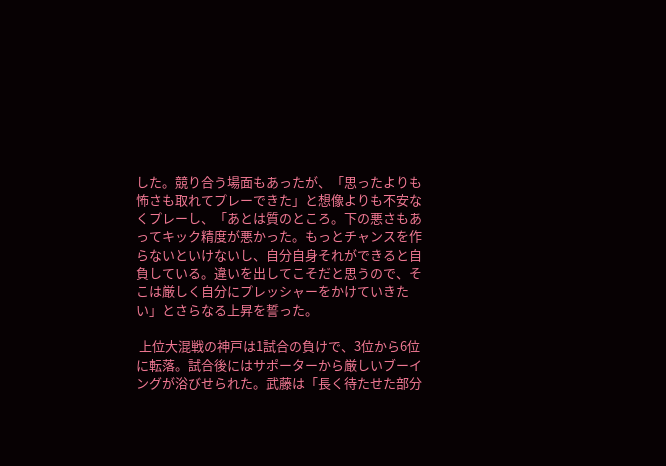した。競り合う場面もあったが、「思ったよりも怖さも取れてプレーできた」と想像よりも不安なくプレーし、「あとは質のところ。下の悪さもあってキック精度が悪かった。もっとチャンスを作らないといけないし、自分自身それができると自負している。違いを出してこそだと思うので、そこは厳しく自分にプレッシャーをかけていきたい」とさらなる上昇を誓った。

 上位大混戦の神戸は1試合の負けで、3位から6位に転落。試合後にはサポーターから厳しいブーイングが浴びせられた。武藤は「長く待たせた部分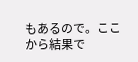もあるので。ここから結果で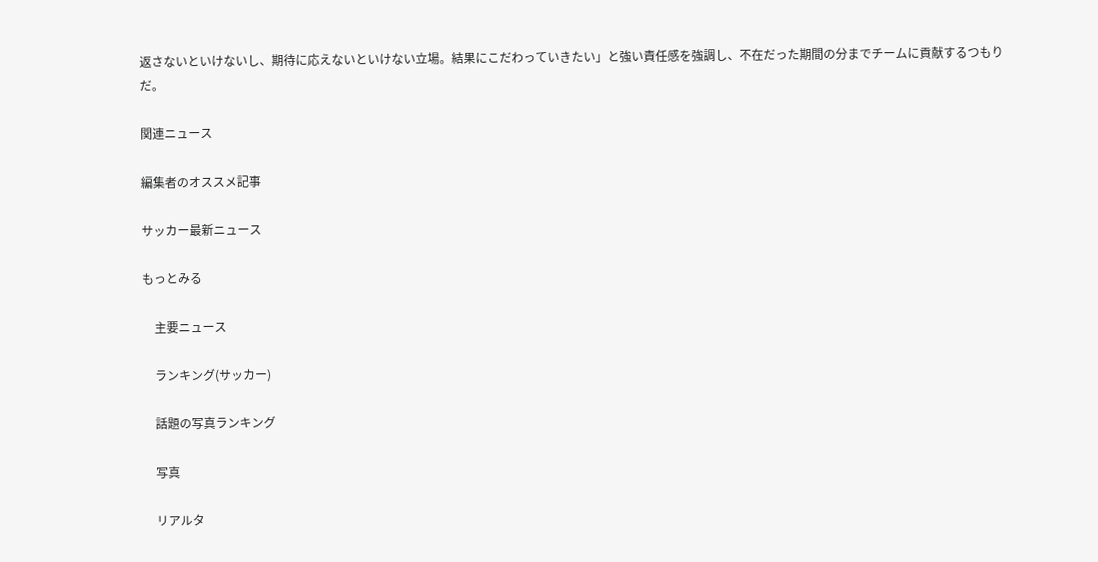返さないといけないし、期待に応えないといけない立場。結果にこだわっていきたい」と強い責任感を強調し、不在だった期間の分までチームに貢献するつもりだ。

関連ニュース

編集者のオススメ記事

サッカー最新ニュース

もっとみる

    主要ニュース

    ランキング(サッカー)

    話題の写真ランキング

    写真

    リアルタ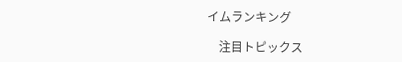イムランキング

    注目トピックス